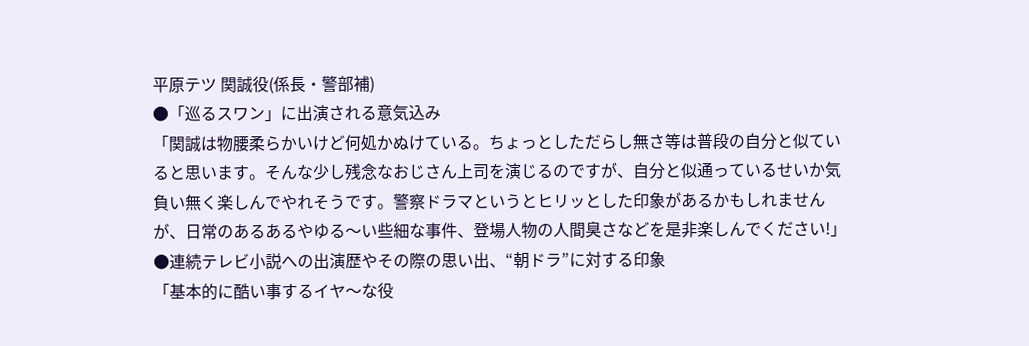平原テツ 関誠役(係長・警部補)
●「巡るスワン」に出演される意気込み
「関誠は物腰柔らかいけど何処かぬけている。ちょっとしただらし無さ等は普段の自分と似ていると思います。そんな少し残念なおじさん上司を演じるのですが、自分と似通っているせいか気負い無く楽しんでやれそうです。警察ドラマというとヒリッとした印象があるかもしれませんが、日常のあるあるやゆる〜い些細な事件、登場人物の人間臭さなどを是非楽しんでください!」
●連続テレビ小説への出演歴やその際の思い出、“朝ドラ”に対する印象
「基本的に酷い事するイヤ〜な役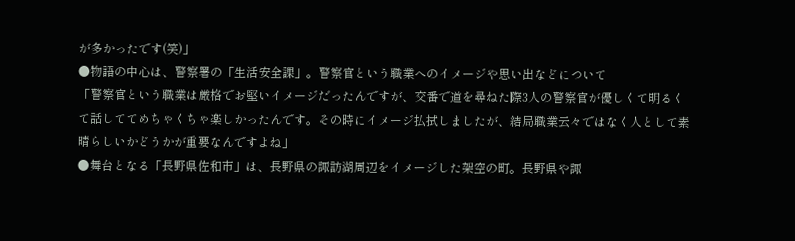が多かったです(笑)」
●物語の中心は、警察署の「生活安全課」。警察官という職業へのイメージや思い出などについて
「警察官という職業は厳格でお堅いイメージだったんですが、交番で道を尋ねた際3人の警察官が優しくて明るくて話しててめちゃくちゃ楽しかったんです。その時にイメージ払拭しましたが、結局職業云々ではなく人として素晴らしいかどうかが重要なんですよね」
●舞台となる「長野県佐和市」は、長野県の諏訪湖周辺をイメージした架空の町。長野県や諏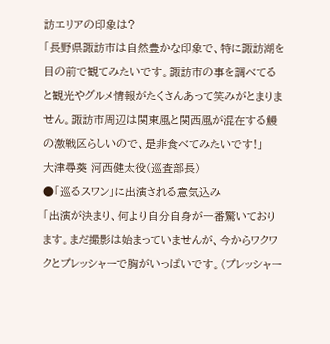訪エリアの印象は?
「長野県諏訪市は自然豊かな印象で、特に諏訪湖を目の前で観てみたいです。諏訪市の事を調べてると観光やグルメ情報がたくさんあって笑みがとまりません。諏訪市周辺は関東風と関西風が混在する鰻の激戦区らしいので、是非食べてみたいです!」
大津尋葵 河西健太役(巡査部長)
●「巡るスワン」に出演される意気込み
「出演が決まり、何より自分自身が一番驚いております。まだ撮影は始まっていませんが、今からワクワクとプレッシャーで胸がいっぱいです。(プレッシャー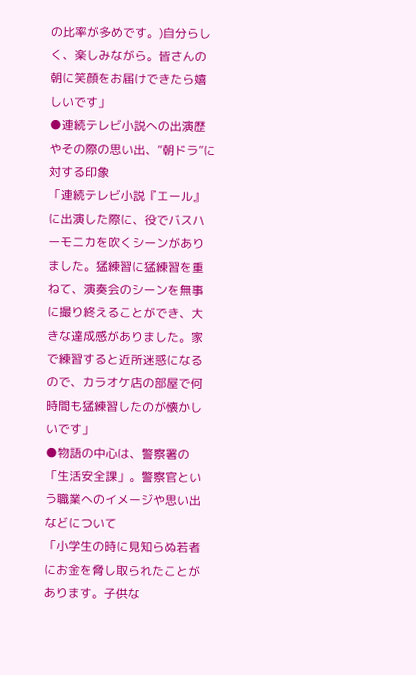の比率が多めです。)自分らしく、楽しみながら。皆さんの朝に笑顔をお届けできたら嬉しいです」
●連続テレビ小説への出演歴やその際の思い出、“朝ドラ”に対する印象
「連続テレビ小説『エール』に出演した際に、役でバスハーモニカを吹くシーンがありました。猛練習に猛練習を重ねて、演奏会のシーンを無事に撮り終えることができ、大きな達成感がありました。家で練習すると近所迷惑になるので、カラオケ店の部屋で何時間も猛練習したのが懐かしいです」
●物語の中心は、警察署の「生活安全課」。警察官という職業へのイメージや思い出などについて
「小学生の時に見知らぬ若者にお金を脅し取られたことがあります。子供な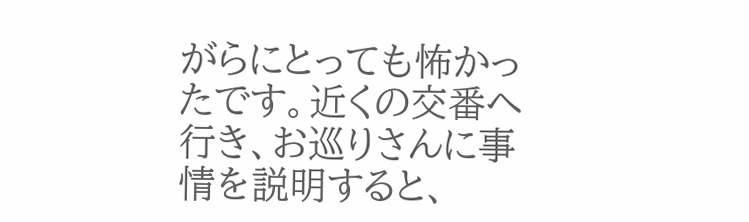がらにとっても怖かったです。近くの交番へ行き、お巡りさんに事情を説明すると、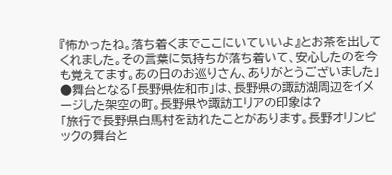『怖かったね。落ち着くまでここにいていいよ』とお茶を出してくれました。その言葉に気持ちが落ち着いて、安心したのを今も覚えてます。あの日のお巡りさん、ありがとうございました」
●舞台となる「長野県佐和市」は、長野県の諏訪湖周辺をイメージした架空の町。長野県や諏訪エリアの印象は?
「旅行で長野県白馬村を訪れたことがあります。長野オリンピックの舞台と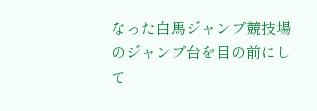なった白馬ジャンプ競技場のジャンプ台を目の前にして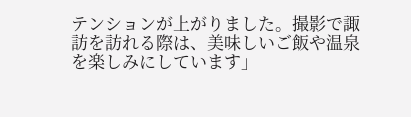テンションが上がりました。撮影で諏訪を訪れる際は、美味しいご飯や温泉を楽しみにしています」